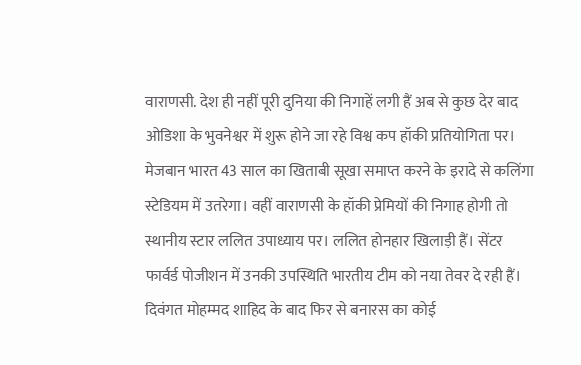वाराणसी. देश ही नहीं पूरी दुनिया की निगाहें लगी हैं अब से कुछ देर बाद ओडिशा के भुवनेश्वर में शुरू होने जा रहे विश्व कप हॉकी प्रतियोगिता पर। मेजबान भारत 43 साल का खिताबी सूखा समाप्त करने के इरादे से कलिंगा स्टेडियम में उतरेगा। वहीं वाराणसी के हॉकी प्रेमियों की निगाह होगी तो स्थानीय स्टार ललित उपाध्याय पर। ललित होनहार खिलाड़ी हैं। सेंटर फार्वर्ड पोजीशन में उनकी उपस्थिति भारतीय टीम को नया तेवर दे रही हैं। दिवंगत मोहम्मद शाहिद के बाद फिर से बनारस का कोई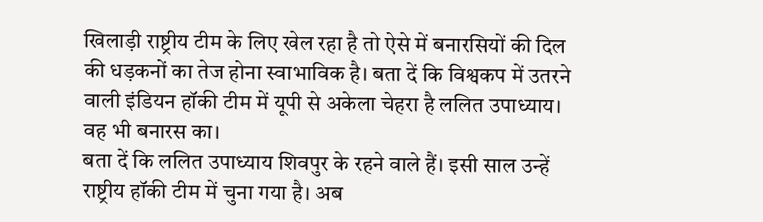खिलाड़ी राष्ट्रीय टीम के लिए खेल रहा है तो ऐसे में बनारसियों की दिल की धड़कनों का तेज होना स्वाभाविक है। बता दें कि विश्वकप में उतरने वाली इंडियन हॉकी टीम में यूपी से अकेला चेहरा है ललित उपाध्याय। वह भी बनारस का।
बता दें कि ललित उपाध्याय शिवपुर के रहने वाले हैं। इसी साल उन्हें राष्ट्रीय हॉकी टीम में चुना गया है। अब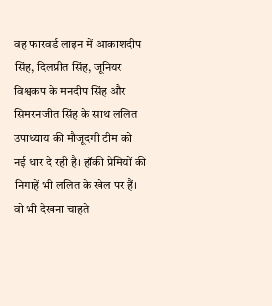वह फारवर्ड लाइन में आकाशदीप सिंह, दिलप्रीत सिंह, जूनियर विश्वकप के मनदीप सिंह और सिमरनजीत सिंह के साथ ललित उपाध्याय की मौजूदगी टीम को नई धार दे रही है। हॉकी प्रेमियों की निगाहें भी ललित के खेल पर हैं। वो भी देखना चाहते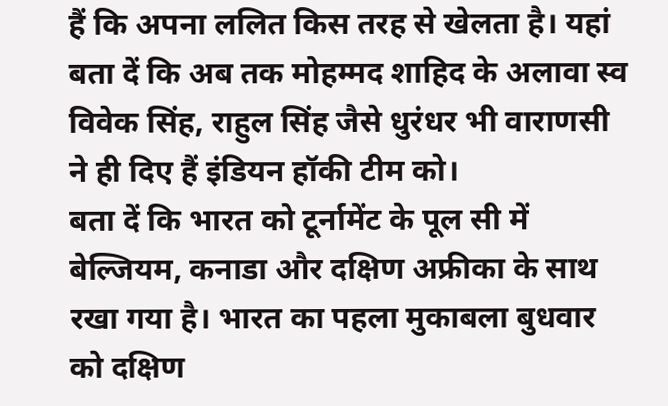हैं कि अपना ललित किस तरह से खेलता है। यहां बता दें कि अब तक मोहम्मद शाहिद के अलावा स्व विवेक सिंह, राहुल सिंह जैसे धुरंधर भी वाराणसी ने ही दिए हैं इंडियन हॉकी टीम को।
बता दें कि भारत को टूर्नामेंट के पूल सी में बेल्जियम, कनाडा और दक्षिण अफ्रीका के साथ रखा गया है। भारत का पहला मुकाबला बुधवार को दक्षिण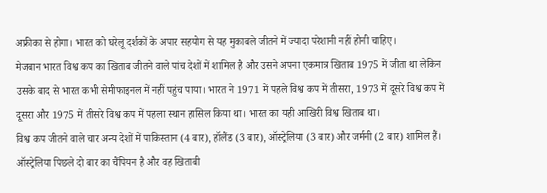अफ्रीका से होगा। भारत को घरेलू दर्शकों के अपार सहयोग से यह मुकाबले जीतने में ज्यादा परेशानी नहीं होनी चाहिए।
मेजबान भारत विश्व कप का खिताब जीतने वाले पांच देशों में शामिल है और उसने अपना एकमात्र खिताब 1975 में जीता था लेकिन उसके बाद से भारत कभी सेमीफाइनल में नहीं पहुंच पाया। भारत ने 1971 में पहले विश्व कप में तीसरा, 1973 में दूसरे विश्व कप में दूसरा और 1975 में तीसरे विश्व कप में पहला स्थान हासिल किया था। भारत का यही आखिरी विश्व खिताब था।
विश्व कप जीतने वाले चार अन्य देशों में पाकिस्तान (4 बार), हॉलैंड (3 बार), ऑस्ट्रेलिया (3 बार) और जर्मनी (2 बार) शामिल हैं। ऑस्ट्रेलिया पिछले दो बार का चैंपियन है और वह खिताबी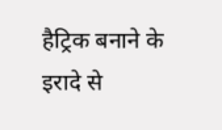हैट्रिक बनाने के इरादे से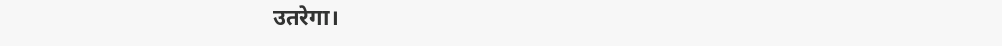उतरेगा।